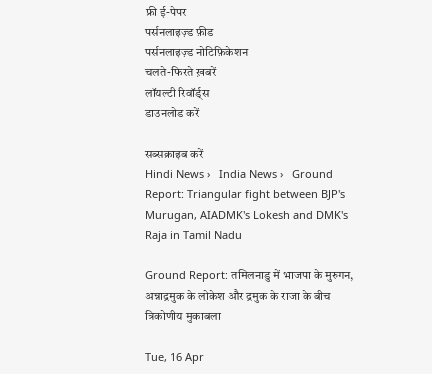फ्री ई-पेपर
पर्सनलाइज़्ड फ़ीड
पर्सनलाइज़्ड नोटिफ़िकेशन
चलते-फिरते ख़बरें
लॉयल्टी रिवॉर्ड्स
डाउनलोड करें

सब्सक्राइब करें
Hindi News ›   India News ›   Ground Report: Triangular fight between BJP's Murugan, AIADMK's Lokesh and DMK's Raja in Tamil Nadu

Ground Report: तमिलनाडु में भाजपा के मुरुगन, अन्नाद्रमुक के लोकेश और द्रमुक के राजा के बीच त्रिकोणीय मुकाबला

Tue, 16 Apr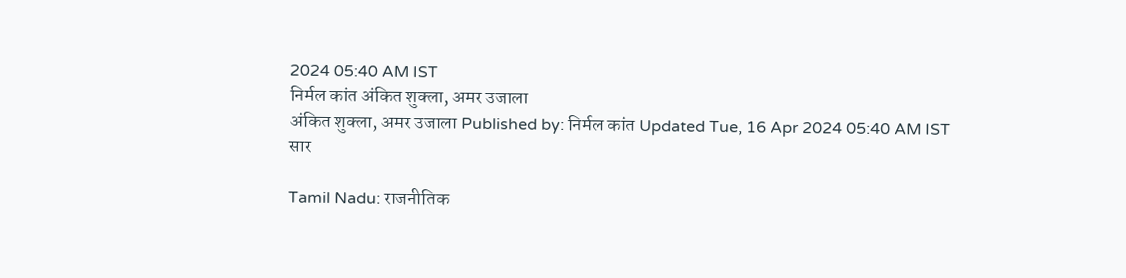2024 05:40 AM IST
निर्मल कांत अंकित शुक्ला, अमर उजाला
अंकित शुक्ला, अमर उजाला Published by: निर्मल कांत Updated Tue, 16 Apr 2024 05:40 AM IST
सार

Tamil Nadu: राजनीतिक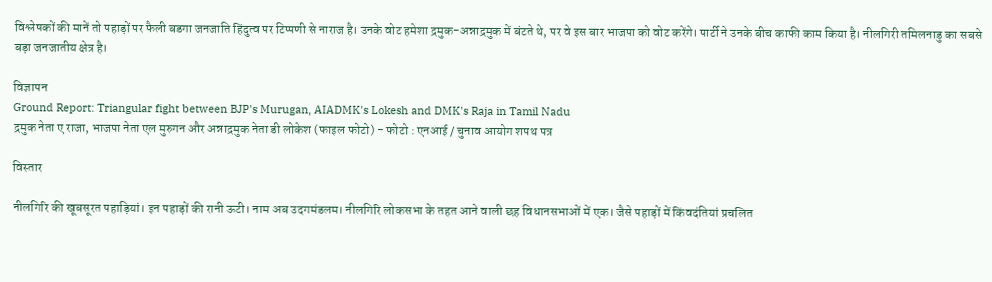विश्लेषकों की मानें तो पहाड़ों पर फैली बडगा जनजाति हिंदुत्व पर टिप्पणी से नाराज है। उनके वोट हमेशा द्रमुक-अन्नाद्रमुक में बंटते थे, पर वे इस बार भाजपा को वोट करेंगे। पार्टी ने उनके बीच काफी काम किया है। नीलगिरी तमिलनाडु का सबसे बड़ा जनजातीय क्षेत्र है।

विज्ञापन
Ground Report: Triangular fight between BJP's Murugan, AIADMK's Lokesh and DMK's Raja in Tamil Nadu
द्रमुक नेता ए राजा, भाजपा नेता एल मुरुगन और अन्नाद्रमुक नेता डी लोकेश (फाइल फोटो) - फोटो : एनआई / चुनाव आयोग शपथ पत्र

विस्तार

नीलगिरि की खूबसूरत पहाड़ियां। इन पहाड़ों की रानी ऊटी। नाम अब उदगमंडलम। नीलगिरि लोकसभा के तहत आने वाली छह विधानसभाओं में एक। जैसे पहाड़ों में किंवदंतियां प्रचलित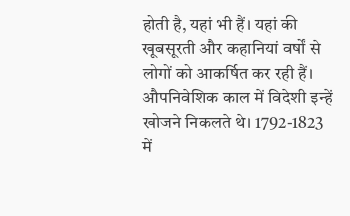होती है, यहां भी हैं। यहां की खूबसूरती और कहानियां वर्षों से लोगों को आकर्षित कर रही हैं। औपनिवेशिक काल में विदेशी इन्हें खोजने निकलते थे। 1792-1823 में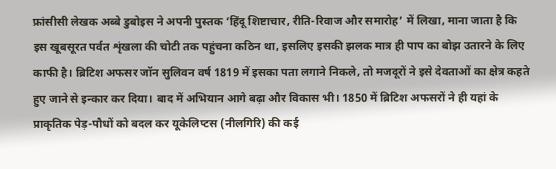फ्रांसीसी लेखक अब्बे डुबोइस ने अपनी पुस्तक ‘हिंदू शिष्टाचार, रीति-रिवाज और समारोह’ में लिखा, माना जाता है कि इस खूबसूरत पर्वत शृंखला की चोटी तक पहुंचना कठिन था, इसलिए इसकी झलक मात्र ही पाप का बोझ उतारने के लिए काफी है। ब्रिटिश अफसर जॉन सुलिवन वर्ष 1819 में इसका पता लगाने निकले, तो मजदूरों ने इसे देवताओं का क्षेत्र कहते हुए जाने से इन्कार कर दिया। बाद में अभियान आगे बढ़ा और विकास भी। 1850 में ब्रिटिश अफसरों ने ही यहां के प्राकृतिक पेड़-पौधों को बदल कर यूकेलिप्टस (नीलगिरि) की कई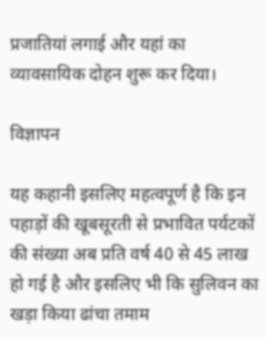प्रजातियां लगाई और यहां का व्यावसायिक दोहन शुरू कर दिया।

विज्ञापन

यह कहानी इसलिए महत्वपूर्ण है कि इन पहाड़ों की खूबसूरती से प्रभावित पर्यटकों की संख्या अब प्रति वर्ष 40 से 45 लाख हो गई है और इसलिए भी कि सुलिवन का खड़ा किया ढांचा तमाम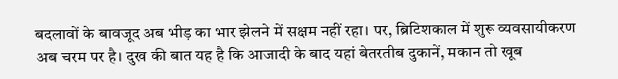बदलावों के बावजूद अब भीड़ का भार झेलने में सक्षम नहीं रहा। पर, ब्रिटिशकाल में शुरू व्यवसायीकरण अब चरम पर है। दुख की बात यह है कि आजादी के बाद यहां बेतरतीब दुकानें, मकान तो खूब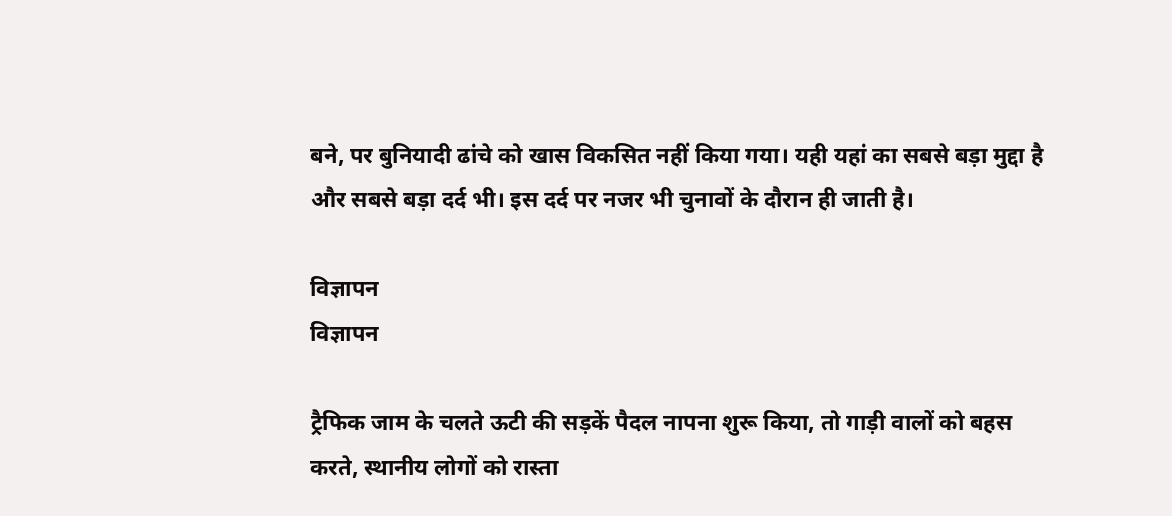बने, पर बुनियादी ढांचे को खास विकसित नहीं किया गया। यही यहां का सबसे बड़ा मुद्दा है और सबसे बड़ा दर्द भी। इस दर्द पर नजर भी चुनावों के दौरान ही जाती है।

विज्ञापन
विज्ञापन

ट्रैफिक जाम के चलते ऊटी की सड़कें पैदल नापना शुरू किया, तो गाड़ी वालों को बहस करते, स्थानीय लोगों को रास्ता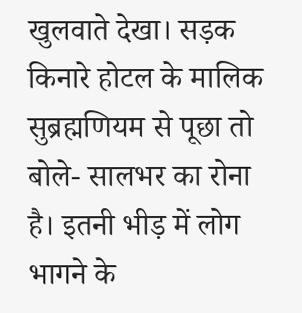खुलवाते देखा। सड़क किनारे होटल के मालिक सुब्रह्मणियम से पूछा तो बोले- सालभर का रोना है। इतनी भीड़ में लोग भागने के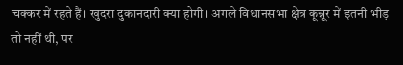चक्कर में रहते हैं। खुदरा दुकानदारी क्या होगी। अगले विधानसभा क्षेत्र कून्नूर में इतनी भीड़ तो नहीं थी, पर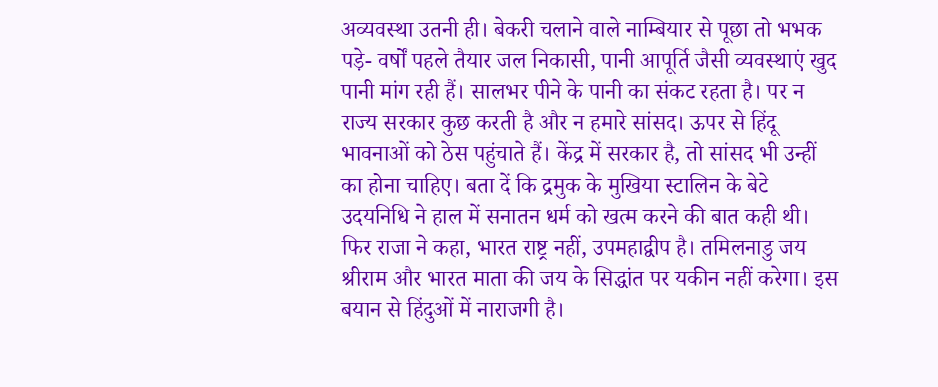अव्यवस्था उतनी ही। बेकरी चलाने वाले नाम्बियार से पूछा तो भभक पड़े- वर्षों पहले तैयार जल निकासी, पानी आपूर्ति जैसी व्यवस्थाएं खुद पानी मांग रही हैं। सालभर पीने के पानी का संकट रहता है। पर न राज्य सरकार कुछ करती है और न हमारे सांसद। ऊपर से हिंदू भावनाओं को ठेस पहुंचाते हैं। केंद्र में सरकार है, तो सांसद भी उन्हीं का होना चाहिए। बता दें कि द्रमुक के मुखिया स्टालिन के बेटे उदयनिधि ने हाल में सनातन धर्म को खत्म करने की बात कही थी। फिर राजा ने कहा, भारत राष्ट्र नहीं, उपमहाद्वीप है। तमिलनाडु जय श्रीराम और भारत माता की जय के सिद्धांत पर यकीन नहीं करेगा। इस बयान से हिंदुओं में नाराजगी है।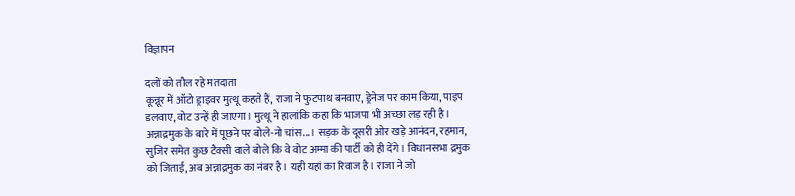विज्ञापन

दलों को तौल रहे मतदाता
कून्नूर में ऑटो ड्राइवर मुत्थू कहते हैं, राजा ने फुटपाथ बनवाए, ड्रेनेज पर काम किया, पाइप डलवाए, वोट उन्हें ही जाएगा। मुत्थू ने हालांकि कहा कि भाजपा भी अच्छा लड़ रही है। अन्नाद्रमुक के बारे में पूछने पर बोले-नो चांस...। सड़क के दूसरी ओर खड़े आनंदन, रहमान, सुजिर समेत कुछ टैक्सी वाले बोले कि वे वोट अम्मा की पार्टी को ही देंगे। विधानसभा द्रमुक को जिताई, अब अन्नाद्रमुक का नंबर है। यही यहां का रिवाज है। राजा ने जो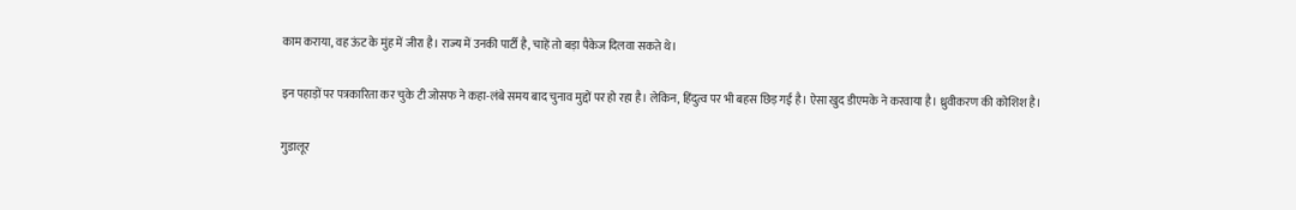काम कराया, वह ऊंट के मुंह में जीरा है। राज्य में उनकी पार्टी है, चाहें तो बड़ा पैकेज दिलवा सकते थे।

इन पहाड़ों पर पत्रकारिता कर चुके टी जोसफ ने कहा-लंबे समय बाद चुनाव मुद्दों पर हो रहा है। लेकिन, हिंदुत्व पर भी बहस छिड़ गई है। ऐसा खुद डीएमके ने करवाया है। ध्रुवीकरण की कोशिश है।

गुडालूर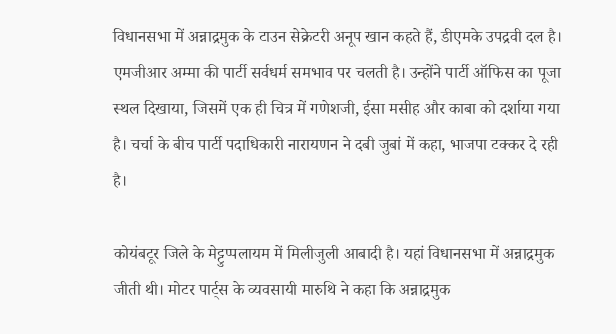विधानसभा में अन्नाद्रमुक के टाउन सेक्रेटरी अनूप खान कहते हैं, डीएमके उपद्रवी दल है। एमजीआर अम्मा की पार्टी सर्वधर्म समभाव पर चलती है। उन्होंने पार्टी ऑफिस का पूजा स्थल दिखाया, जिसमें एक ही चित्र में गणेशजी, ईसा मसीह और काबा को दर्शाया गया है। चर्चा के बीच पार्टी पदाधिकारी नारायणन ने दबी जुबां में कहा, भाजपा टक्कर दे रही है।

कोयंबटूर जिले के मेट्टुप्पलायम में मिलीजुली आबादी है। यहां विधानसभा में अन्नाद्रमुक जीती थी। मोटर पार्ट्स के व्यवसायी मारुथि ने कहा कि अन्नाद्रमुक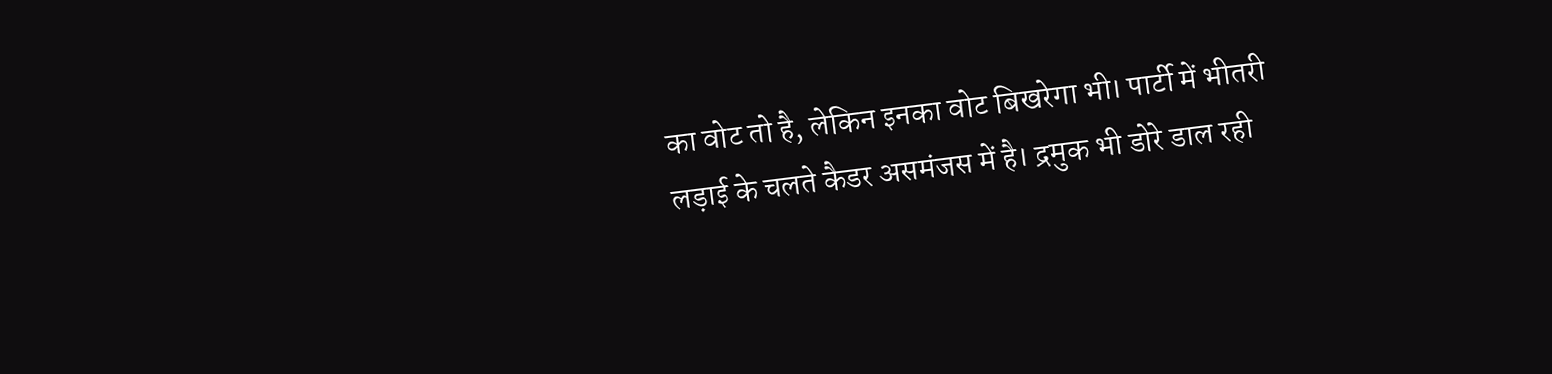का वोट तो है, लेकिन इनका वोट बिखरेगा भी। पार्टी में भीतरी लड़ाई के चलते कैडर असमंजस में है। द्रमुक भी डोरे डाल रही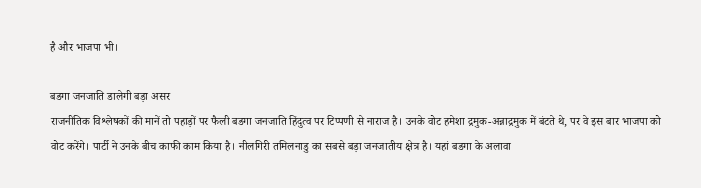है और भाजपा भी।

बडगा जनजाति डालेगी बड़ा असर
राजनीतिक विश्लेषकों की मानें तो पहाड़ों पर फैली बडगा जनजाति हिंदुत्व पर टिप्पणी से नाराज है। उनके वोट हमेशा द्रमुक-अन्नाद्रमुक में बंटते थे, पर वे इस बार भाजपा को वोट करेंगे। पार्टी ने उनके बीच काफी काम किया है। नीलगिरी तमिलनाडु का सबसे बड़ा जनजातीय क्षेत्र है। यहां बडगा के अलावा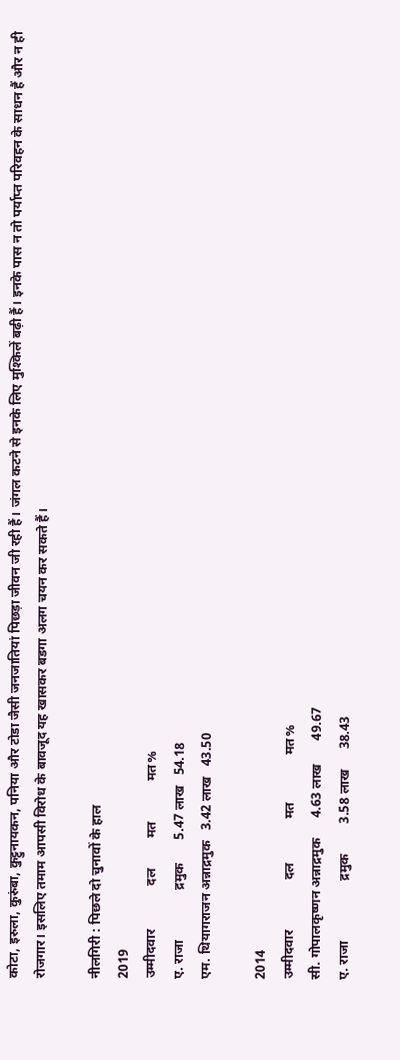कोटा, इरुला, कुरुंबा, कुट्टुनायकन, पनिया और टोडा जैसी जनजातियां पिछड़ा जीवन जी रही हैं। जंगल कटने से इनके लिए मुश्किलें बढ़ी हैं। इनके पास न तो पर्याप्त परिवहन के साधन हैं और न ही रोजगार। इसलिए तमाम आपसी विरोध के बावजूद यह खासकर बडगा अलग चयन कर सकते हैं।

नीलगिरी : पिछले दो चुनावों के हाल
2019
उम्मीदवार             दल         मत            मत%
ए. राजा               द्रमुक       5.47 लाख   54.18
एम. थियागराजन अन्नाद्रमुक   3.42 लाख   43.50

2014
उम्मीदवार               दल             मत              मत%
सी. गोपालकृष्णन अन्नाद्रमुक      4.63 लाख       49.67
ए. राजा                  द्रमुक         3.58 लाख      38.43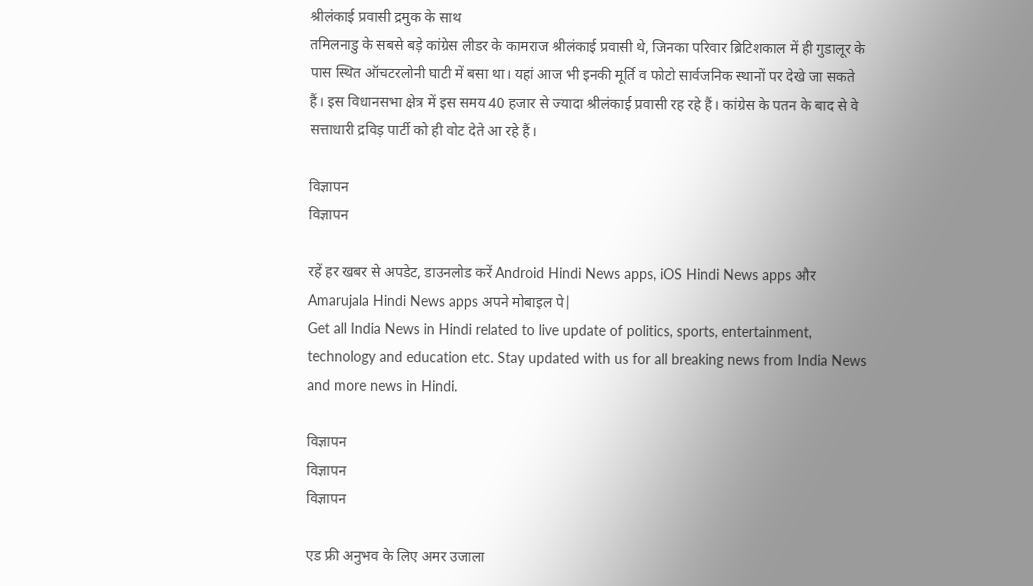श्रीलंकाई प्रवासी द्रमुक के साथ
तमिलनाडु के सबसे बड़े कांग्रेस लीडर के कामराज श्रीलंकाई प्रवासी थे, जिनका परिवार ब्रिटिशकाल में ही गुडालूर के पास स्थित ऑचटरलोनी घाटी में बसा था। यहां आज भी इनकी मूर्ति व फोटो सार्वजनिक स्थानों पर देखे जा सकते हैं। इस विधानसभा क्षेत्र में इस समय 40 हजार से ज्यादा श्रीलंकाई प्रवासी रह रहे हैं। कांग्रेस के पतन के बाद से वे सत्ताधारी द्रविड़ पार्टी को ही वोट देते आ रहे हैं।

विज्ञापन
विज्ञापन

रहें हर खबर से अपडेट, डाउनलोड करें Android Hindi News apps, iOS Hindi News apps और Amarujala Hindi News apps अपने मोबाइल पे|
Get all India News in Hindi related to live update of politics, sports, entertainment, technology and education etc. Stay updated with us for all breaking news from India News and more news in Hindi.

विज्ञापन
विज्ञापन
विज्ञापन

एड फ्री अनुभव के लिए अमर उजाला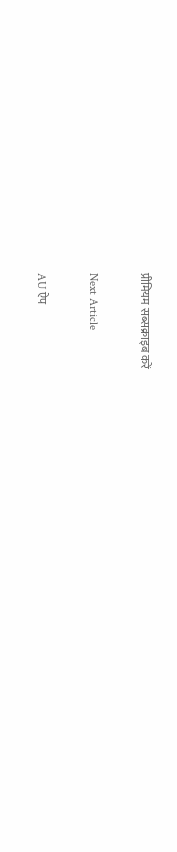प्रीमियम सब्सक्राइब करें

Next Article

AU ऐप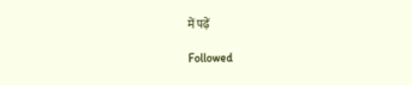में पढ़ें

Followed